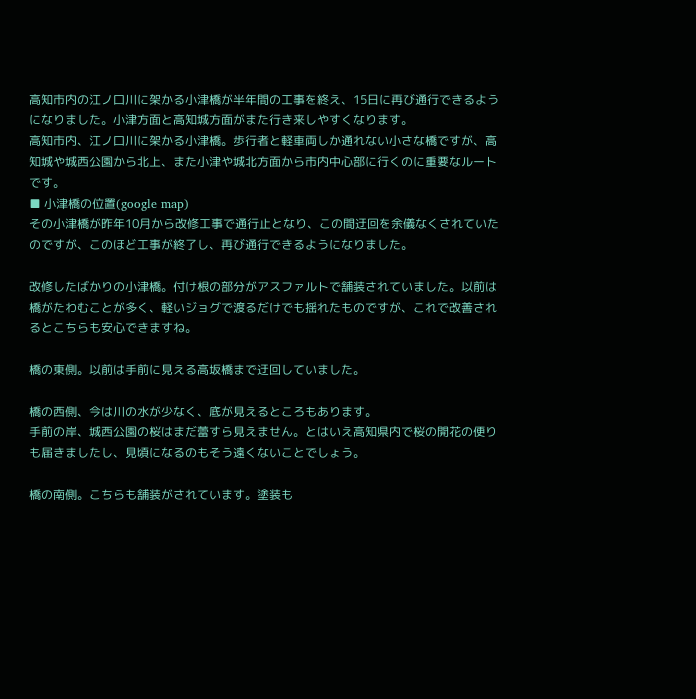高知市内の江ノ口川に架かる小津橋が半年間の工事を終え、15日に再び通行できるようになりました。小津方面と高知城方面がまた行き来しやすくなります。
高知市内、江ノ口川に架かる小津橋。歩行者と軽車両しか通れない小さな橋ですが、高知城や城西公園から北上、また小津や城北方面から市内中心部に行くのに重要なルートです。
■ 小津橋の位置(google map)
その小津橋が昨年10月から改修工事で通行止となり、この間迂回を余儀なくされていたのですが、このほど工事が終了し、再び通行できるようになりました。

改修したばかりの小津橋。付け根の部分がアスファルトで舗装されていました。以前は橋がたわむことが多く、軽いジョグで渡るだけでも揺れたものですが、これで改善されるとこちらも安心できますね。

橋の東側。以前は手前に見える高坂橋まで迂回していました。

橋の西側、今は川の水が少なく、底が見えるところもあります。
手前の岸、城西公園の桜はまだ蕾すら見えません。とはいえ高知県内で桜の開花の便りも届きましたし、見頃になるのもそう遠くないことでしょう。

橋の南側。こちらも舗装がされています。塗装も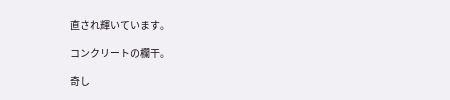直され輝いています。

コンクリートの欄干。

奇し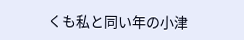くも私と同い年の小津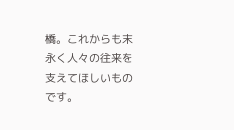橋。これからも末永く人々の往来を支えてほしいものです。